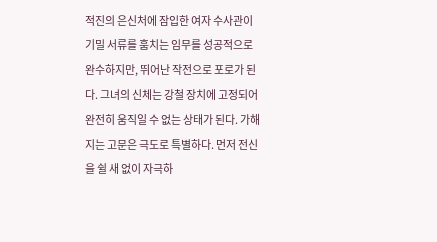적진의 은신처에 잠입한 여자 수사관이 기밀 서류를 훔치는 임무를 성공적으로 완수하지만, 뛰어난 작전으로 포로가 된다. 그녀의 신체는 강철 장치에 고정되어 완전히 움직일 수 없는 상태가 된다. 가해지는 고문은 극도로 특별하다. 먼저 전신을 쉴 새 없이 자극하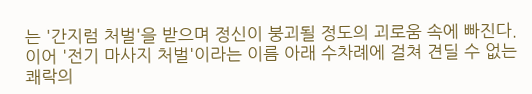는 '간지럼 처벌'을 받으며 정신이 붕괴될 정도의 괴로움 속에 빠진다. 이어 '전기 마사지 처벌'이라는 이름 아래 수차례에 걸쳐 견딜 수 없는 쾌락의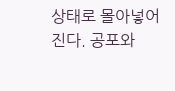상태로 몰아넣어진다. 공포와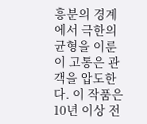흥분의 경계에서 극한의 균형을 이룬 이 고통은 관객을 압도한다. 이 작품은 10년 이상 전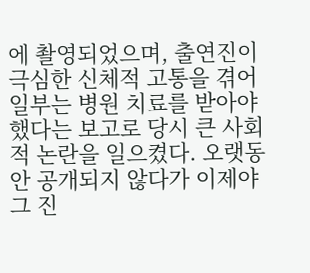에 촬영되었으며, 출연진이 극심한 신체적 고통을 겪어 일부는 병원 치료를 받아야 했다는 보고로 당시 큰 사회적 논란을 일으켰다. 오랫동안 공개되지 않다가 이제야 그 진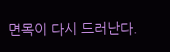면목이 다시 드러난다.